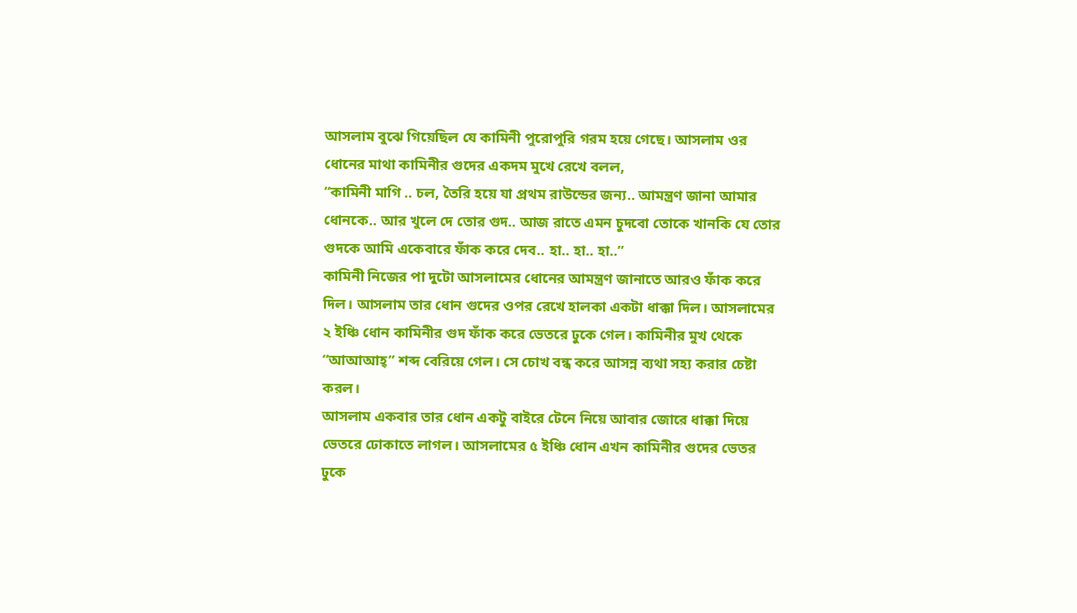আসলাম বুঝে গিয়েছিল যে কামিনী পুরোপুরি গরম হয়ে গেছে। আসলাম ওর ধোনের মাথা কামিনীর গুদের একদম মুখে রেখে বলল,
“কামিনী মাগি .. চল, তৈরি হয়ে যা প্রথম রাউন্ডের জন্য.. আমন্ত্রণ জানা আমার ধোনকে.. আর খুলে দে তোর গুদ.. আজ রাতে এমন চুদবো তোকে খানকি যে তোর গুদকে আমি একেবারে ফাঁক করে দেব.. হা.. হা.. হা..”
কামিনী নিজের পা দুটো আসলামের ধোনের আমন্ত্রণ জানাতে আরও ফাঁক করে দিল। আসলাম তার ধোন গুদের ওপর রেখে হালকা একটা ধাক্কা দিল। আসলামের ২ ইঞ্চি ধোন কামিনীর গুদ ফাঁক করে ভেতরে ঢুকে গেল। কামিনীর মুখ থেকে “আআআহ্” শব্দ বেরিয়ে গেল। সে চোখ বন্ধ করে আসন্ন ব্যথা সহ্য করার চেষ্টা করল।
আসলাম একবার তার ধোন একটু বাইরে টেনে নিয়ে আবার জোরে ধাক্কা দিয়ে ভেতরে ঢোকাতে লাগল। আসলামের ৫ ইঞ্চি ধোন এখন কামিনীর গুদের ভেতর ঢুকে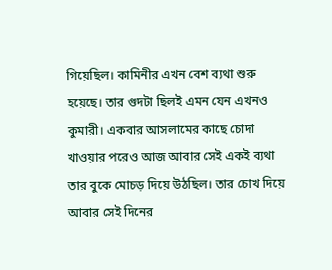গিয়েছিল। কামিনীর এখন বেশ ব্যথা শুরু হয়েছে। তার গুদটা ছিলই এমন যেন এখনও কুমারী। একবার আসলামের কাছে চোদা খাওয়ার পরেও আজ আবার সেই একই ব্যথা তার বুকে মোচড় দিয়ে উঠছিল। তার চোখ দিয়ে আবার সেই দিনের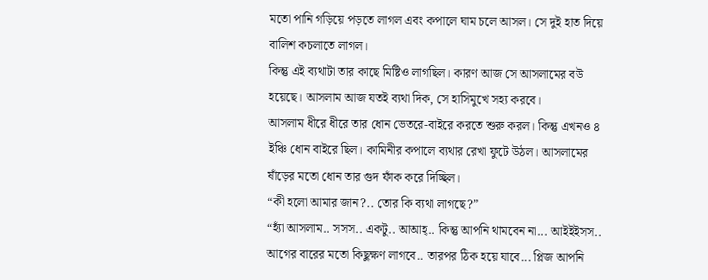মতো পানি গড়িয়ে পড়তে লাগল এবং কপালে ঘাম চলে আসল। সে দুই হাত দিয়ে বালিশ কচলাতে লাগল।
কিন্তু এই ব্যথাটা তার কাছে মিষ্টিও লাগছিল। কারণ আজ সে আসলামের বউ হয়েছে। আসলাম আজ যতই ব্যথা দিক, সে হাসিমুখে সহ্য করবে।
আসলাম ধীরে ধীরে তার ধোন ভেতরে-বাইরে করতে শুরু করল। কিন্তু এখনও ৪ ইঞ্চি ধোন বাইরে ছিল। কামিনীর কপালে ব্যথার রেখা ফুটে উঠল। আসলামের ষাঁড়ের মতো ধোন তার গুদ ফাঁক করে দিচ্ছিল।
“কী হলো আমার জান?.. তোর কি ব্যথা লাগছে?”
“হ্যাঁ আসলাম.. সসস.. একটু.. আআহ্.. কিন্তু আপনি থামবেন না... আইইইসস.. আগের বারের মতো কিছুক্ষণ লাগবে.. তারপর ঠিক হয়ে যাবে... প্লিজ আপনি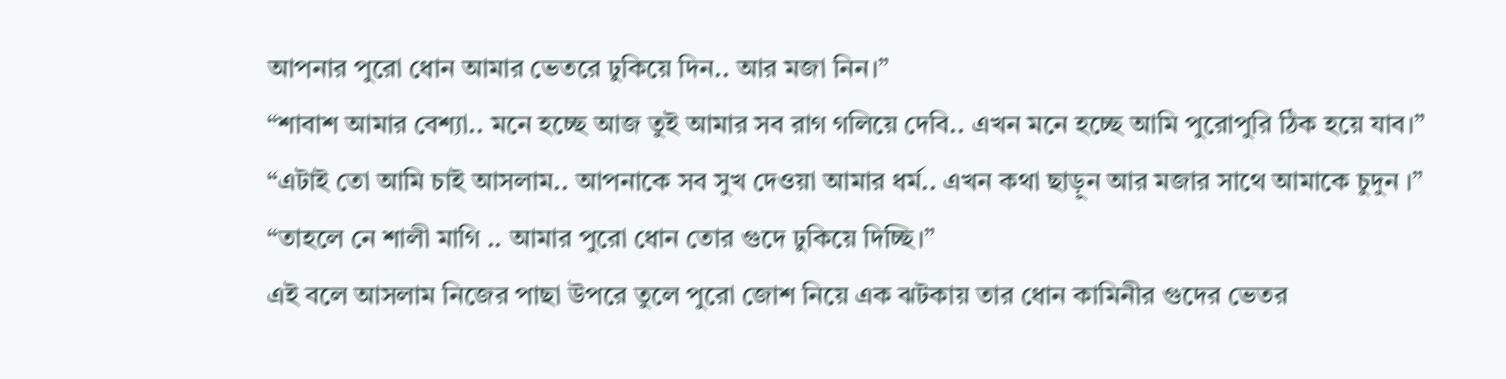আপনার পুরো ধোন আমার ভেতরে ঢুকিয়ে দিন.. আর মজা নিন।”
“শাবাশ আমার বেশ্যা.. মনে হচ্ছে আজ তুই আমার সব রাগ গলিয়ে দেবি.. এখন মনে হচ্ছে আমি পুরোপুরি ঠিক হয়ে যাব।”
“এটাই তো আমি চাই আসলাম.. আপনাকে সব সুখ দেওয়া আমার ধর্ম.. এখন কথা ছাড়ুন আর মজার সাথে আমাকে চুদুন ।”
“তাহলে নে শালী মাগি .. আমার পুরো ধোন তোর গুদে ঢুকিয়ে দিচ্ছি।”
এই বলে আসলাম নিজের পাছা উপরে তুলে পুরো জোশ নিয়ে এক ঝটকায় তার ধোন কামিনীর গুদের ভেতর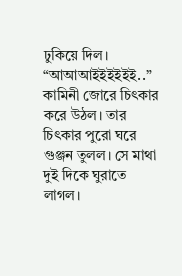ঢুকিয়ে দিল।
“আআআইইইইইই..”
কামিনী জোরে চিৎকার করে উঠল। তার চিৎকার পুরো ঘরে গুঞ্জন তুলল। সে মাথা দুই দিকে ঘুরাতে লাগল।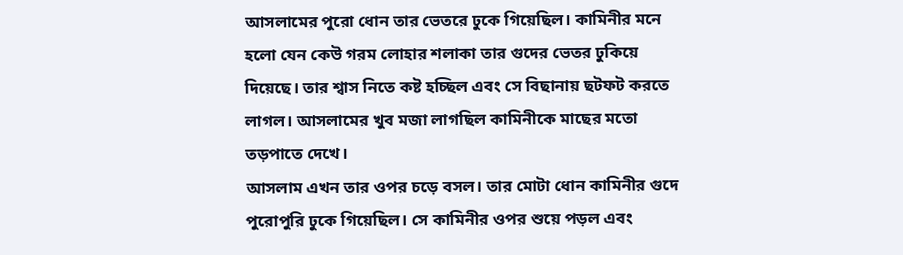আসলামের পুরো ধোন তার ভেতরে ঢুকে গিয়েছিল। কামিনীর মনে হলো যেন কেউ গরম লোহার শলাকা তার গুদের ভেতর ঢুকিয়ে দিয়েছে। তার শ্বাস নিতে কষ্ট হচ্ছিল এবং সে বিছানায় ছটফট করতে লাগল। আসলামের খুব মজা লাগছিল কামিনীকে মাছের মতো তড়পাতে দেখে।
আসলাম এখন তার ওপর চড়ে বসল। তার মোটা ধোন কামিনীর গুদে পুরোপুরি ঢুকে গিয়েছিল। সে কামিনীর ওপর শুয়ে পড়ল এবং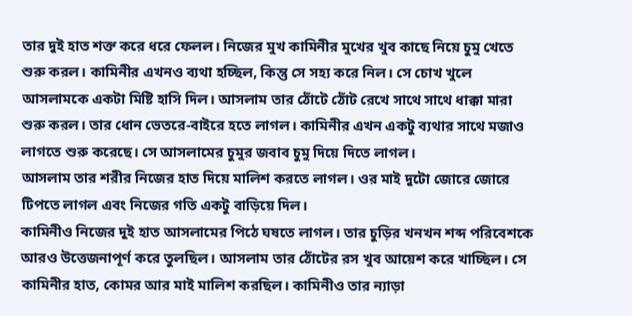তার দুই হাত শক্ত করে ধরে ফেলল। নিজের মুখ কামিনীর মুখের খুব কাছে নিয়ে চুমু খেতে শুরু করল। কামিনীর এখনও ব্যথা হচ্ছিল, কিন্তু সে সহ্য করে নিল। সে চোখ খুলে আসলামকে একটা মিষ্টি হাসি দিল। আসলাম তার ঠোঁটে ঠোঁট রেখে সাথে সাথে ধাক্কা মারা শুরু করল। তার ধোন ভেতরে-বাইরে হতে লাগল। কামিনীর এখন একটু ব্যথার সাথে মজাও লাগতে শুরু করেছে। সে আসলামের চুমুর জবাব চুমু দিয়ে দিতে লাগল।
আসলাম তার শরীর নিজের হাত দিয়ে মালিশ করতে লাগল। ওর মাই দুটো জোরে জোরে টিপতে লাগল এবং নিজের গতি একটু বাড়িয়ে দিল।
কামিনীও নিজের দুই হাত আসলামের পিঠে ঘষতে লাগল। তার চুড়ির খনখন শব্দ পরিবেশকে আরও উত্তেজনাপূর্ণ করে তুলছিল। আসলাম তার ঠোঁটের রস খুব আয়েশ করে খাচ্ছিল। সে কামিনীর হাত, কোমর আর মাই মালিশ করছিল। কামিনীও তার ন্যাড়া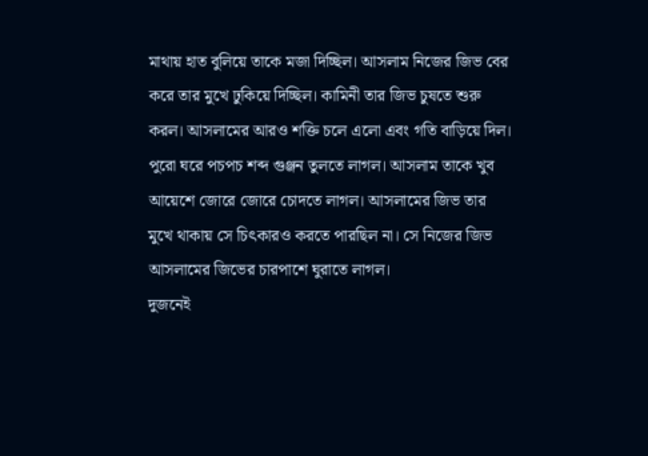মাথায় হাত বুলিয়ে তাকে মজা দিচ্ছিল। আসলাম নিজের জিভ বের করে তার মুখে ঢুকিয়ে দিচ্ছিল। কামিনী তার জিভ চুষতে শুরু করল। আসলামের আরও শক্তি চলে এলো এবং গতি বাড়িয়ে দিল।
পুরো ঘরে পচপচ শব্দ গুঞ্জন তুলতে লাগল। আসলাম তাকে খুব আয়েশে জোরে জোরে চোদতে লাগল। আসলামের জিভ তার মুখে থাকায় সে চিৎকারও করতে পারছিল না। সে নিজের জিভ আসলামের জিভের চারপাশে ঘুরাতে লাগল।
দুজনেই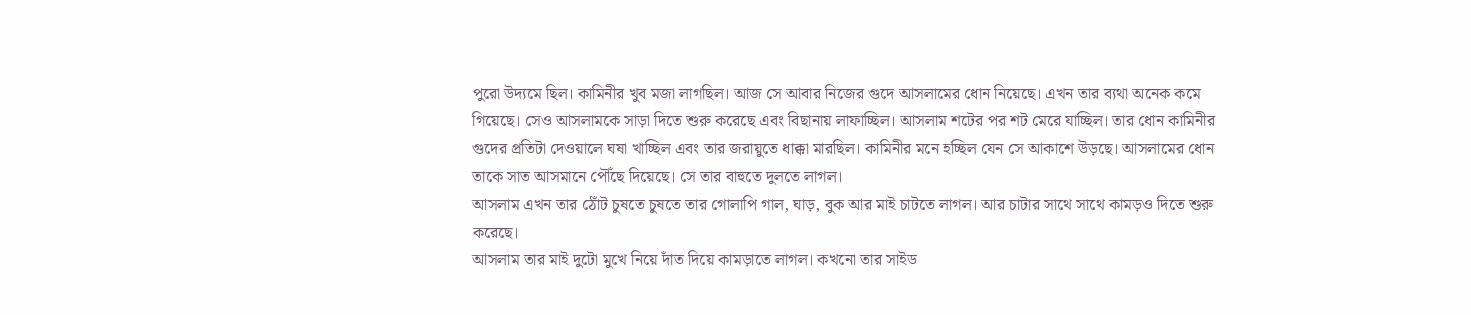পুরো উদ্যমে ছিল। কামিনীর খুব মজা লাগছিল। আজ সে আবার নিজের গুদে আসলামের ধোন নিয়েছে। এখন তার ব্যথা অনেক কমে গিয়েছে। সেও আসলামকে সাড়া দিতে শুরু করেছে এবং বিছানায় লাফাচ্ছিল। আসলাম শটের পর শট মেরে যাচ্ছিল। তার ধোন কামিনীর গুদের প্রতিটা দেওয়ালে ঘষা খাচ্ছিল এবং তার জরায়ুতে ধাক্কা মারছিল। কামিনীর মনে হচ্ছিল যেন সে আকাশে উড়ছে। আসলামের ধোন তাকে সাত আসমানে পৌঁছে দিয়েছে। সে তার বাহুতে দুলতে লাগল।
আসলাম এখন তার ঠোঁট চুষতে চুষতে তার গোলাপি গাল, ঘাড়, বুক আর মাই চাটতে লাগল। আর চাটার সাথে সাথে কামড়ও দিতে শুরু করেছে।
আসলাম তার মাই দুটো মুখে নিয়ে দাঁত দিয়ে কামড়াতে লাগল। কখনো তার সাইড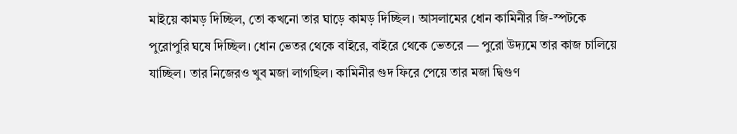মাইয়ে কামড় দিচ্ছিল, তো কখনো তার ঘাড়ে কামড় দিচ্ছিল। আসলামের ধোন কামিনীর জি-স্পটকে পুরোপুরি ঘষে দিচ্ছিল। ধোন ভেতর থেকে বাইরে, বাইরে থেকে ভেতরে — পুরো উদ্যমে তার কাজ চালিয়ে যাচ্ছিল। তার নিজেরও খুব মজা লাগছিল। কামিনীর গুদ ফিরে পেয়ে তার মজা দ্বিগুণ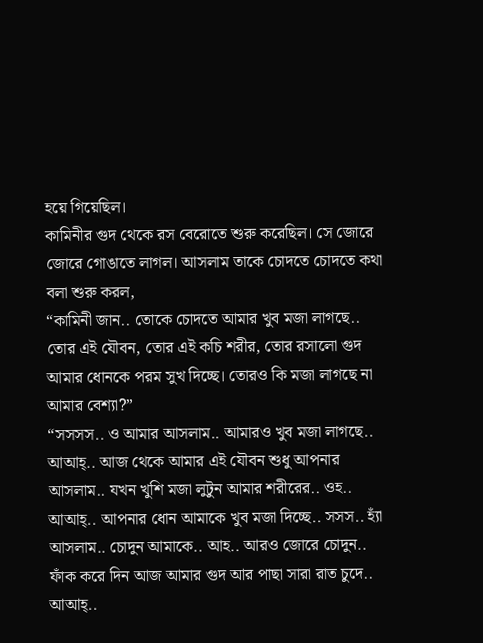হয়ে গিয়েছিল।
কামিনীর গুদ থেকে রস বেরোতে শুরু করেছিল। সে জোরে জোরে গোঙাতে লাগল। আসলাম তাকে চোদতে চোদতে কথা বলা শুরু করল,
“কামিনী জান.. তোকে চোদতে আমার খুব মজা লাগছে.. তোর এই যৌবন, তোর এই কচি শরীর, তোর রসালো গুদ আমার ধোনকে পরম সুখ দিচ্ছে। তোরও কি মজা লাগছে না আমার বেশ্যা?”
“সসসস.. ও আমার আসলাম.. আমারও খুব মজা লাগছে.. আআহ্.. আজ থেকে আমার এই যৌবন শুধু আপনার আসলাম.. যখন খুশি মজা লুটুন আমার শরীরের.. ওহ.. আআহ্.. আপনার ধোন আমাকে খুব মজা দিচ্ছে.. সসস.. হ্যাঁ আসলাম.. চোদুন আমাকে.. আহ.. আরও জোরে চোদুন.. ফাঁক করে দিন আজ আমার গুদ আর পাছা সারা রাত চুদে.. আআহ্..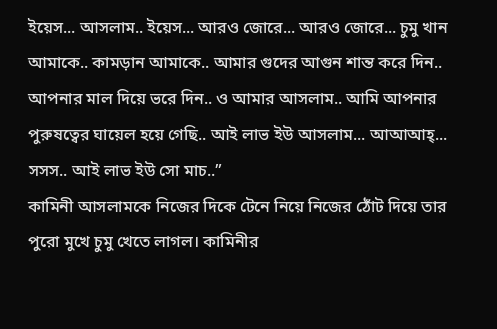ইয়েস... আসলাম.. ইয়েস... আরও জোরে... আরও জোরে... চুমু খান আমাকে.. কামড়ান আমাকে.. আমার গুদের আগুন শান্ত করে দিন.. আপনার মাল দিয়ে ভরে দিন.. ও আমার আসলাম.. আমি আপনার পুরুষত্বের ঘায়েল হয়ে গেছি.. আই লাভ ইউ আসলাম... আআআহ্... সসস.. আই লাভ ইউ সো মাচ..”
কামিনী আসলামকে নিজের দিকে টেনে নিয়ে নিজের ঠোঁট দিয়ে তার পুরো মুখে চুমু খেতে লাগল। কামিনীর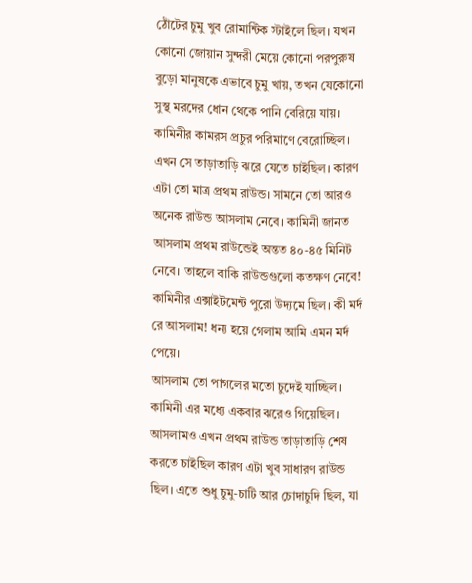ঠোঁটের চুমু খুব রোমান্টিক স্টাইলে ছিল। যখন কোনো জোয়ান সুন্দরী মেয়ে কোনো পরপুরুষ বুড়ো মানুষকে এভাবে চুমু খায়, তখন যেকোনো সুস্থ মরদের ধোন থেকে পানি বেরিয়ে যায়।
কামিনীর কামরস প্রচুর পরিমাণে বেরোচ্ছিল। এখন সে তাড়াতাড়ি ঝরে যেতে চাইছিল। কারণ এটা তো মাত্র প্রথম রাউন্ড। সামনে তো আরও অনেক রাউন্ড আসলাম নেবে। কামিনী জানত আসলাম প্রথম রাউন্ডেই অন্তত ৪০-৪৫ মিনিট নেবে। তাহলে বাকি রাউন্ডগুলো কতক্ষণ নেবে! কামিনীর এক্সাইটমেন্ট পুরো উদ্যমে ছিল। কী মর্দ রে আসলাম! ধন্য হয়ে গেলাম আমি এমন মর্দ পেয়ে।
আসলাম তো পাগলের মতো চুদেই যাচ্ছিল। কামিনী এর মধ্যে একবার ঝরেও গিয়েছিল। আসলামও এখন প্রথম রাউন্ড তাড়াতাড়ি শেষ করতে চাইছিল কারণ এটা খুব সাধারণ রাউন্ড ছিল। এতে শুধু চুমু-চাটি আর চোদাচুদি ছিল, যা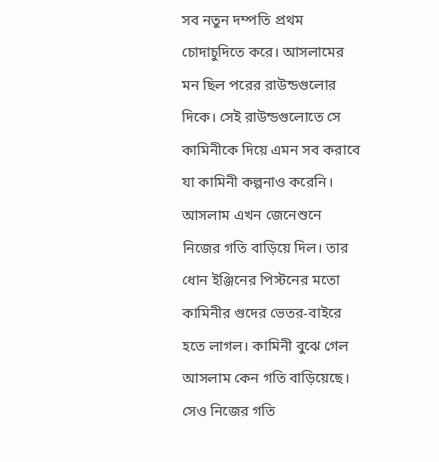সব নতুন দম্পতি প্রথম চোদাচুদিতে করে। আসলামের মন ছিল পরের রাউন্ডগুলোর দিকে। সেই রাউন্ডগুলোতে সে কামিনীকে দিয়ে এমন সব করাবে যা কামিনী কল্পনাও করেনি।
আসলাম এখন জেনেশুনে নিজের গতি বাড়িয়ে দিল। তার ধোন ইঞ্জিনের পিস্টনের মতো কামিনীর গুদের ভেতর-বাইরে হতে লাগল। কামিনী বুঝে গেল আসলাম কেন গতি বাড়িয়েছে। সেও নিজের গতি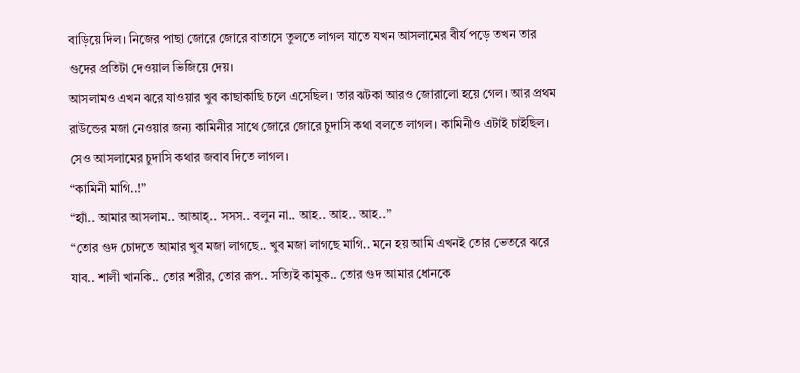বাড়িয়ে দিল। নিজের পাছা জোরে জোরে বাতাসে তুলতে লাগল যাতে যখন আসলামের বীর্য পড়ে তখন তার গুদের প্রতিটা দেওয়াল ভিজিয়ে দেয়।
আসলামও এখন ঝরে যাওয়ার খুব কাছাকাছি চলে এসেছিল। তার ঝটকা আরও জোরালো হয়ে গেল। আর প্রথম রাউন্ডের মজা নেওয়ার জন্য কামিনীর সাথে জোরে জোরে চুদাসি কথা বলতে লাগল। কামিনীও এটাই চাইছিল। সেও আসলামের চুদাসি কথার জবাব দিতে লাগল।
“কামিনী মাগি..!”
“হ্যাঁ.. আমার আসলাম.. আআহ্.. সসস.. বলুন না.. আহ.. আহ.. আহ..”
“তোর গুদ চোদতে আমার খুব মজা লাগছে.. খুব মজা লাগছে মাগি.. মনে হয় আমি এখনই তোর ভেতরে ঝরে যাব.. শালী খানকি.. তোর শরীর, তোর রূপ.. সত্যিই কামুক.. তোর গুদ আমার ধোনকে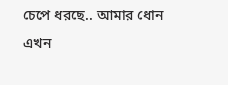চেপে ধরছে.. আমার ধোন এখন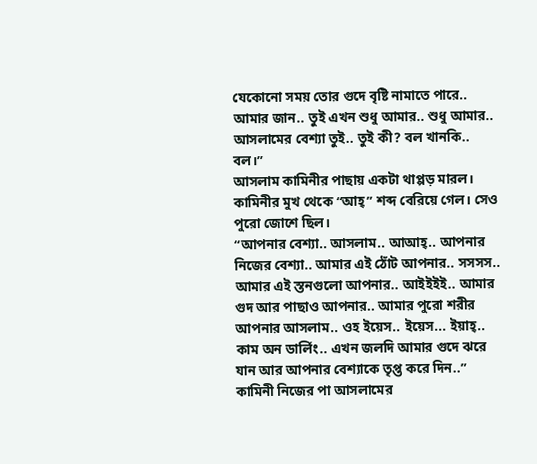যেকোনো সময় তোর গুদে বৃষ্টি নামাতে পারে.. আমার জান.. তুই এখন শুধু আমার.. শুধু আমার.. আসলামের বেশ্যা তুই.. তুই কী? বল খানকি.. বল।”
আসলাম কামিনীর পাছায় একটা থাপ্পড় মারল। কামিনীর মুখ থেকে “আহ্” শব্দ বেরিয়ে গেল। সেও পুরো জোশে ছিল।
“আপনার বেশ্যা.. আসলাম.. আআহ্.. আপনার নিজের বেশ্যা.. আমার এই ঠোঁট আপনার.. সসসস.. আমার এই স্তনগুলো আপনার.. আইইইই.. আমার গুদ আর পাছাও আপনার.. আমার পুরো শরীর আপনার আসলাম.. ওহ ইয়েস.. ইয়েস... ইয়াহ্.. কাম অন ডার্লিং.. এখন জলদি আমার গুদে ঝরে যান আর আপনার বেশ্যাকে তৃপ্ত করে দিন..”
কামিনী নিজের পা আসলামের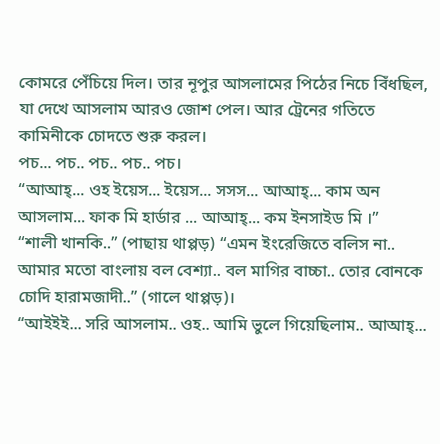কোমরে পেঁচিয়ে দিল। তার নূপুর আসলামের পিঠের নিচে বিঁধছিল, যা দেখে আসলাম আরও জোশ পেল। আর ট্রেনের গতিতে কামিনীকে চোদতে শুরু করল।
পচ... পচ.. পচ.. পচ.. পচ।
“আআহ্... ওহ ইয়েস... ইয়েস... সসস... আআহ্... কাম অন আসলাম... ফাক মি হার্ডার ... আআহ্... কম ইনসাইড মি ।”
“শালী খানকি..” (পাছায় থাপ্পড়) “এমন ইংরেজিতে বলিস না.. আমার মতো বাংলায় বল বেশ্যা.. বল মাগির বাচ্চা.. তোর বোনকে চোদি হারামজাদী..” (গালে থাপ্পড়)।
“আইইই... সরি আসলাম.. ওহ.. আমি ভুলে গিয়েছিলাম.. আআহ্...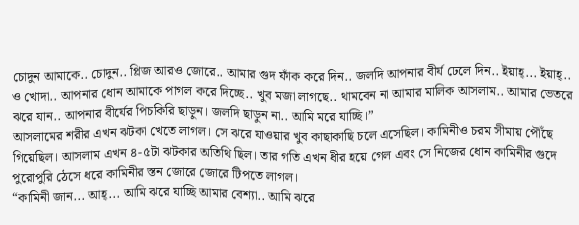চোদুন আমাকে.. চোদুন.. প্লিজ আরও জোরে.. আমার গুদ ফাঁক করে দিন.. জলদি আপনার বীর্য ঢেলে দিন.. ইয়াহ্... ইয়াহ্.. ও খোদা.. আপনার ধোন আমাকে পাগল করে দিচ্ছে.. খুব মজা লাগছে.. থামবেন না আমার মালিক আসলাম.. আমার ভেতরে ঝরে যান.. আপনার বীর্যের পিচকিরি ছাড়ুন। জলদি ছাড়ুন না.. আমি মরে যাচ্ছি।”
আসলামের শরীর এখন ঝটকা খেতে লাগল। সে ঝরে যাওয়ার খুব কাছাকাছি চলে এসেছিল। কামিনীও চরম সীমায় পৌঁছে গিয়েছিল। আসলাম এখন ৪-৫টা ঝটকার অতিথি ছিল। তার গতি এখন ধীর হয়ে গেল এবং সে নিজের ধোন কামিনীর গুদে পুরোপুরি ঠেসে ধরে কামিনীর স্তন জোরে জোরে টিপতে লাগল।
“কামিনী জান... আহ্... আমি ঝরে যাচ্ছি আমার বেশ্যা.. আমি ঝরে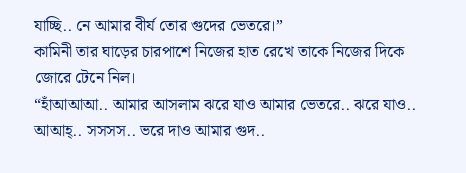যাচ্ছি.. নে আমার বীর্য তোর গুদের ভেতরে।”
কামিনী তার ঘাড়ের চারপাশে নিজের হাত রেখে তাকে নিজের দিকে জোরে টেনে নিল।
“হাঁআআআ.. আমার আসলাম ঝরে যাও আমার ভেতরে.. ঝরে যাও.. আআহ্.. সসসস.. ভরে দাও আমার গুদ..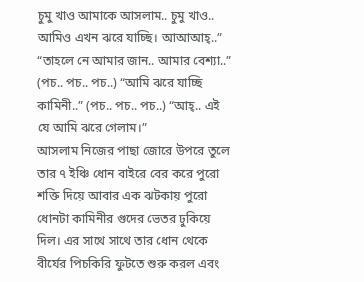চুমু খাও আমাকে আসলাম.. চুমু খাও.. আমিও এখন ঝরে যাচ্ছি। আআআহ্..”
“তাহলে নে আমার জান.. আমার বেশ্যা..” (পচ.. পচ.. পচ..) “আমি ঝরে যাচ্ছি কামিনী..” (পচ.. পচ.. পচ..) “আহ্.. এই যে আমি ঝরে গেলাম।”
আসলাম নিজের পাছা জোরে উপরে তুলে তার ৭ ইঞ্চি ধোন বাইরে বের করে পুরো শক্তি দিয়ে আবার এক ঝটকায় পুরো ধোনটা কামিনীর গুদের ভেতর ঢুকিয়ে দিল। এর সাথে সাথে তার ধোন থেকে বীর্যের পিচকিরি ফুটতে শুরু করল এবং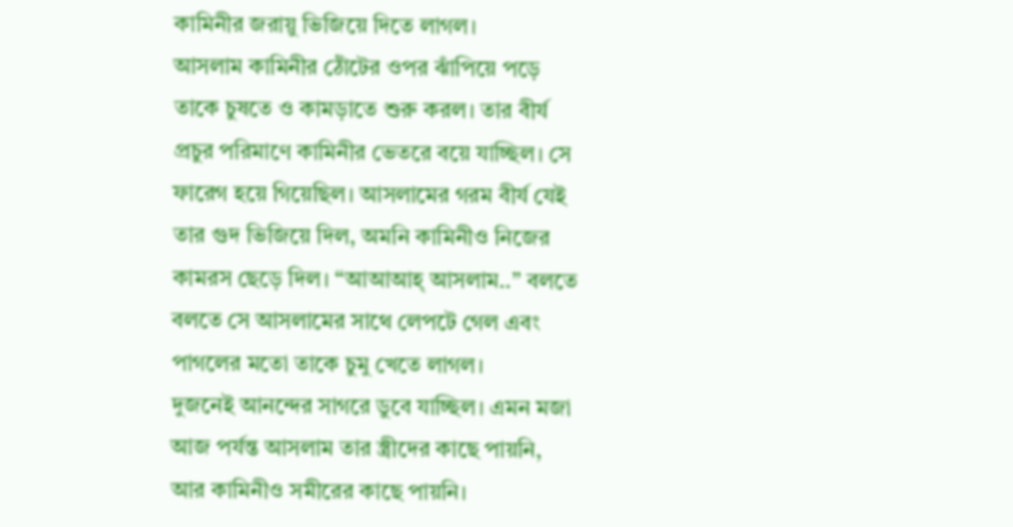কামিনীর জরায়ু ভিজিয়ে দিতে লাগল।
আসলাম কামিনীর ঠোঁটের ওপর ঝাঁপিয়ে পড়ে তাকে চুষতে ও কামড়াতে শুরু করল। তার বীর্য প্রচুর পরিমাণে কামিনীর ভেতরে বয়ে যাচ্ছিল। সে ফারেগ হয়ে গিয়েছিল। আসলামের গরম বীর্য যেই তার গুদ ভিজিয়ে দিল, অমনি কামিনীও নিজের কামরস ছেড়ে দিল। “আআআহ্ আসলাম..” বলতে বলতে সে আসলামের সাথে লেপটে গেল এবং পাগলের মতো তাকে চুমু খেতে লাগল।
দুজনেই আনন্দের সাগরে ডুবে যাচ্ছিল। এমন মজা আজ পর্যন্ত আসলাম তার স্ত্রীদের কাছে পায়নি, আর কামিনীও সমীরের কাছে পায়নি।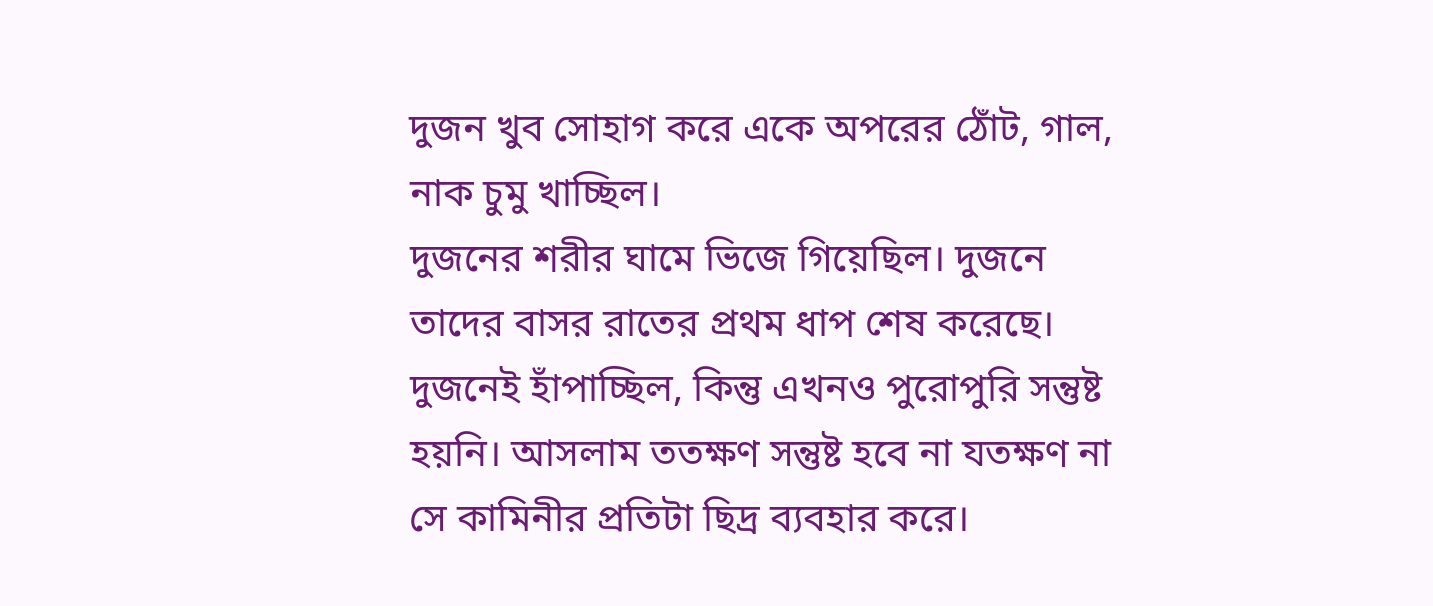দুজন খুব সোহাগ করে একে অপরের ঠোঁট, গাল, নাক চুমু খাচ্ছিল।
দুজনের শরীর ঘামে ভিজে গিয়েছিল। দুজনে তাদের বাসর রাতের প্রথম ধাপ শেষ করেছে। দুজনেই হাঁপাচ্ছিল, কিন্তু এখনও পুরোপুরি সন্তুষ্ট হয়নি। আসলাম ততক্ষণ সন্তুষ্ট হবে না যতক্ষণ না সে কামিনীর প্রতিটা ছিদ্র ব্যবহার করে।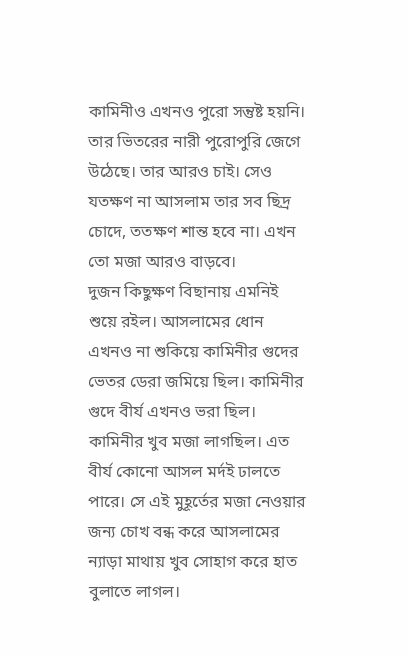কামিনীও এখনও পুরো সন্তুষ্ট হয়নি। তার ভিতরের নারী পুরোপুরি জেগে উঠেছে। তার আরও চাই। সেও যতক্ষণ না আসলাম তার সব ছিদ্র চোদে, ততক্ষণ শান্ত হবে না। এখন তো মজা আরও বাড়বে।
দুজন কিছুক্ষণ বিছানায় এমনিই শুয়ে রইল। আসলামের ধোন এখনও না শুকিয়ে কামিনীর গুদের ভেতর ডেরা জমিয়ে ছিল। কামিনীর গুদে বীর্য এখনও ভরা ছিল। কামিনীর খুব মজা লাগছিল। এত বীর্য কোনো আসল মর্দই ঢালতে পারে। সে এই মুহূর্তের মজা নেওয়ার জন্য চোখ বন্ধ করে আসলামের ন্যাড়া মাথায় খুব সোহাগ করে হাত বুলাতে লাগল।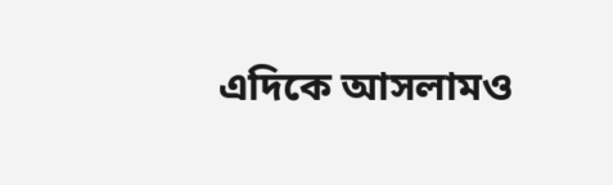এদিকে আসলামও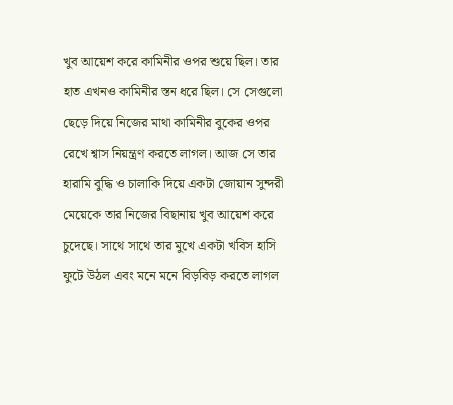খুব আয়েশ করে কামিনীর ওপর শুয়ে ছিল। তার হাত এখনও কামিনীর স্তন ধরে ছিল। সে সেগুলো ছেড়ে দিয়ে নিজের মাথা কামিনীর বুকের ওপর রেখে শ্বাস নিয়ন্ত্রণ করতে লাগল। আজ সে তার হারামি বুদ্ধি ও চালাকি দিয়ে একটা জোয়ান সুন্দরী মেয়েকে তার নিজের বিছানায় খুব আয়েশ করে চুদেছে। সাথে সাথে তার মুখে একটা খবিস হাসি ফুটে উঠল এবং মনে মনে বিড়বিড় করতে লাগল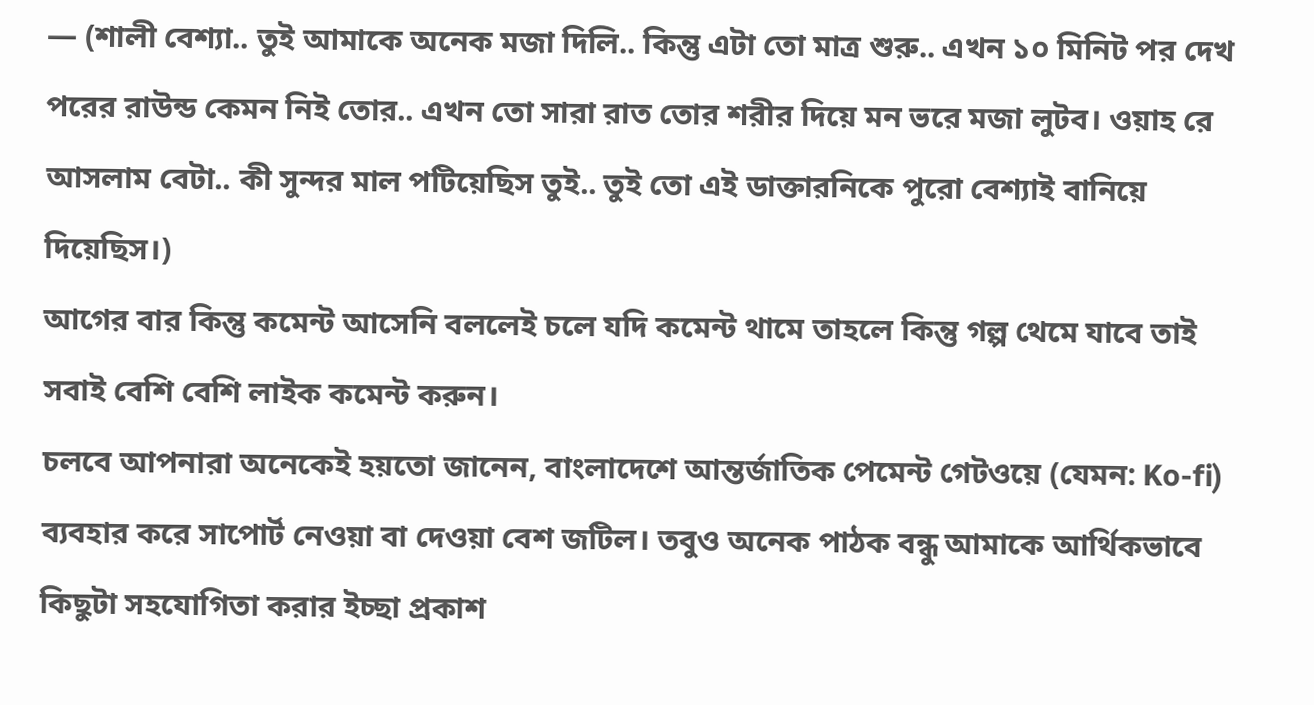— (শালী বেশ্যা.. তুই আমাকে অনেক মজা দিলি.. কিন্তু এটা তো মাত্র শুরু.. এখন ১০ মিনিট পর দেখ পরের রাউন্ড কেমন নিই তোর.. এখন তো সারা রাত তোর শরীর দিয়ে মন ভরে মজা লুটব। ওয়াহ রে আসলাম বেটা.. কী সুন্দর মাল পটিয়েছিস তুই.. তুই তো এই ডাক্তারনিকে পুরো বেশ্যাই বানিয়ে দিয়েছিস।)
আগের বার কিন্তু কমেন্ট আসেনি বললেই চলে যদি কমেন্ট থামে তাহলে কিন্তু গল্প থেমে যাবে তাই সবাই বেশি বেশি লাইক কমেন্ট করুন।
চলবে আপনারা অনেকেই হয়তো জানেন, বাংলাদেশে আন্তর্জাতিক পেমেন্ট গেটওয়ে (যেমন: Ko-fi) ব্যবহার করে সাপোর্ট নেওয়া বা দেওয়া বেশ জটিল। তবুও অনেক পাঠক বন্ধু আমাকে আর্থিকভাবে কিছুটা সহযোগিতা করার ইচ্ছা প্রকাশ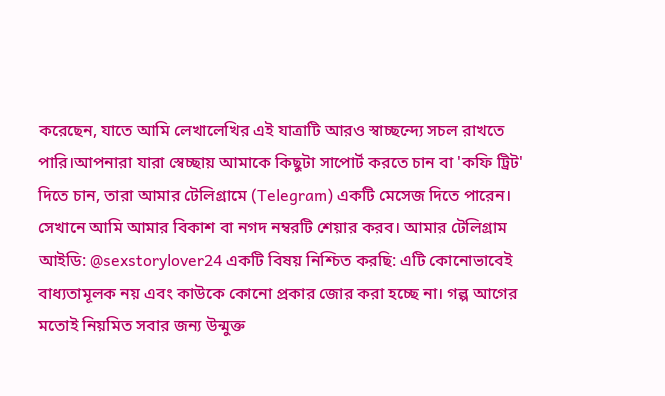করেছেন, যাতে আমি লেখালেখির এই যাত্রাটি আরও স্বাচ্ছন্দ্যে সচল রাখতে পারি।আপনারা যারা স্বেচ্ছায় আমাকে কিছুটা সাপোর্ট করতে চান বা 'কফি ট্রিট' দিতে চান, তারা আমার টেলিগ্রামে (Telegram) একটি মেসেজ দিতে পারেন। সেখানে আমি আমার বিকাশ বা নগদ নম্বরটি শেয়ার করব। আমার টেলিগ্রাম আইডি: @sexstorylover24 একটি বিষয় নিশ্চিত করছি: এটি কোনোভাবেই বাধ্যতামূলক নয় এবং কাউকে কোনো প্রকার জোর করা হচ্ছে না। গল্প আগের মতোই নিয়মিত সবার জন্য উন্মুক্ত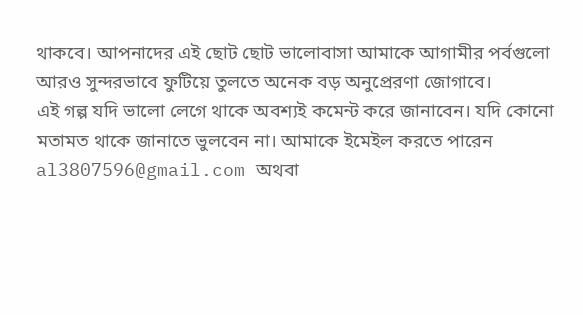থাকবে। আপনাদের এই ছোট ছোট ভালোবাসা আমাকে আগামীর পর্বগুলো আরও সুন্দরভাবে ফুটিয়ে তুলতে অনেক বড় অনুপ্রেরণা জোগাবে।
এই গল্প যদি ভালো লেগে থাকে অবশ্যই কমেন্ট করে জানাবেন। যদি কোনো মতামত থাকে জানাতে ভুলবেন না। আমাকে ইমেইল করতে পারেন al3807596@gmail.com অথবা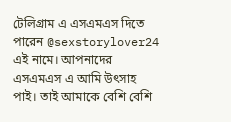টেলিগ্রাম এ এসএমএস দিতে পারেন @sexstorylover24 এই নামে। আপনাদের এসএমএস এ আমি উৎসাহ পাই। তাই আমাকে বেশি বেশি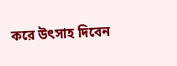করে উৎসাহ দিবেন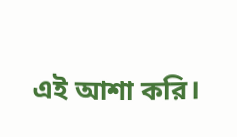এই আশা করি।